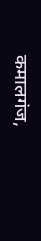कमालगंज,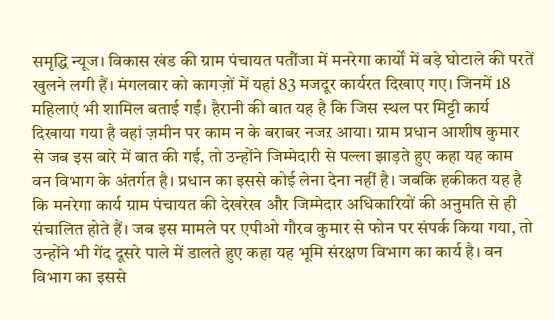समृद्धि न्यूज। विकास खंड की ग्राम पंचायत पतौंजा में मनरेगा कार्यों में बड़े घोटाले की परतें खुलने लगी हैं। मंगलवार को कागज़ों में यहां 83 मजदूर कार्यरत दिखाए गए। जिनमें 18 महिलाएं भी शामिल बताई गईं। हैरानी की बात यह है कि जिस स्थल पर मिट्टी कार्य दिखाया गया है वहां ज़मीन पर काम न के बराबर नजऱ आया। ग्राम प्रधान आशीष कुमार से जब इस बारे में बात की गई, तो उन्होंने जिम्मेदारी से पल्ला झाड़ते हुए कहा यह काम वन विभाग के अंतर्गत है। प्रधान का इससे कोई लेना देना नहीं है। जबकि हकीकत यह है कि मनरेगा कार्य ग्राम पंचायत की देखरेख और जिम्मेदार अधिकारियों की अनुमति से ही संचालित होते हैं। जब इस मामले पर एपीओ गौरव कुमार से फोन पर संपर्क किया गया, तो उन्होंने भी गेंद दूसरे पाले में डालते हुए कहा यह भूमि संरक्षण विभाग का कार्य है। वन विभाग का इससे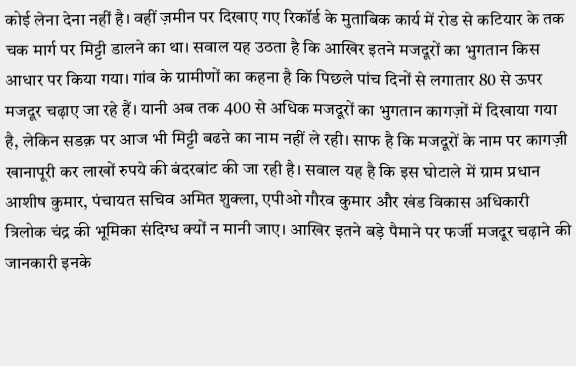कोई लेना देना नहीं है। वहीं ज़मीन पर दिखाए गए रिकॉर्ड के मुताबिक कार्य में रोड से कटियार के तक चक मार्ग पर मिट्टी डालने का था। सवाल यह उठता है कि आखिर इतने मजदूरों का भुगतान किस आधार पर किया गया। गांव के ग्रामीणों का कहना है कि पिछले पांच दिनों से लगातार 80 से ऊपर मजदूर चढ़ाए जा रहे हैं। यानी अब तक 400 से अधिक मजदूरों का भुगतान कागज़ों में दिखाया गया है, लेकिन सडक़ पर आज भी मिट्टी बढऩे का नाम नहीं ले रही। साफ है कि मजदूरों के नाम पर कागज़ी खानापूरी कर लाखों रुपये की बंदरबांट की जा रही है। सवाल यह है कि इस घोटाले में ग्राम प्रधान आशीष कुमार, पंचायत सचिव अमित शुक्ला, एपीओ गौरव कुमार और खंड विकास अधिकारी त्रिलोक चंद्र की भूमिका संदिग्ध क्यों न मानी जाए। आखिर इतने बड़े पैमाने पर फर्जी मजदूर चढ़ाने की जानकारी इनके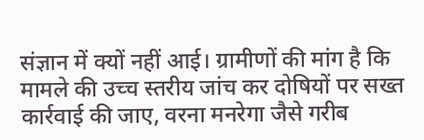संज्ञान में क्यों नहीं आई। ग्रामीणों की मांग है कि मामले की उच्च स्तरीय जांच कर दोषियों पर सख्त कार्रवाई की जाए, वरना मनरेगा जैसे गरीब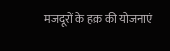मजदूरों के हक़ की योजनाएं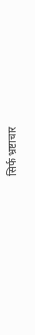सिर्फ भ्रष्टाचार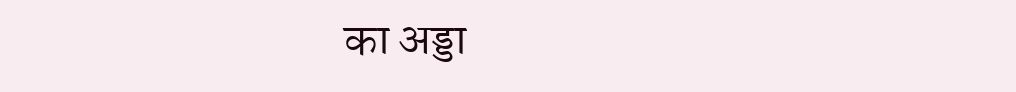का अड्डा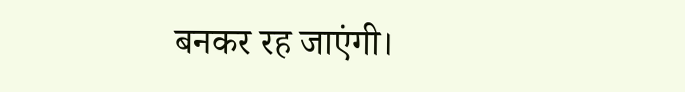बनकर रह जाएंगी।